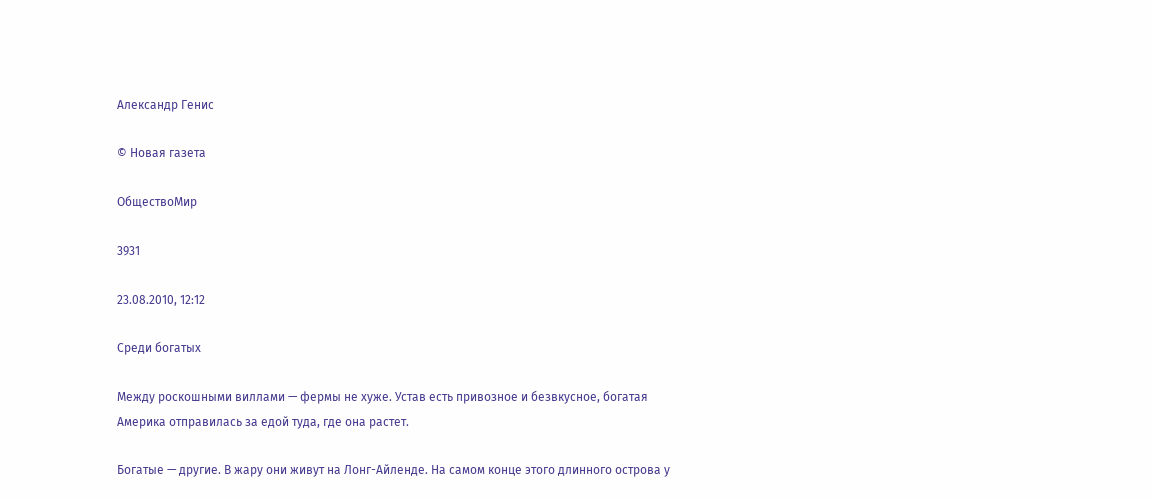Александр Генис

© Новая газета

ОбществоМир

3931

23.08.2010, 12:12

Среди богатых

Между роскошными виллами — фермы не хуже. Устав есть привозное и безвкусное, богатая Америка отправилась за едой туда, где она растет.

Богатые — другие. В жару они живут на Лонг-Айленде. На самом конце этого длинного острова у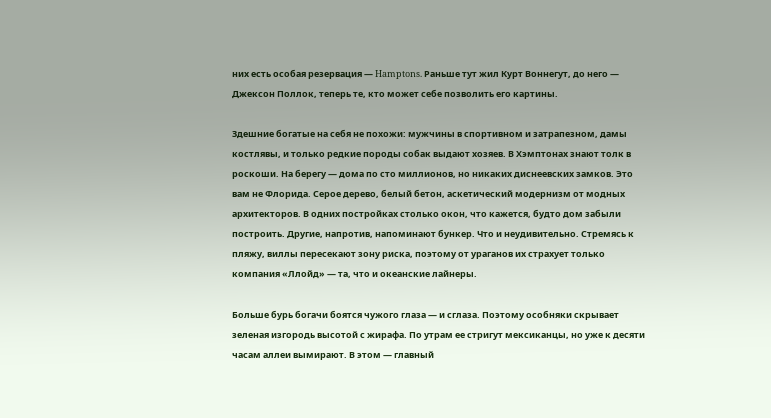них есть особая резервация — Hamptons. Раньше тут жил Курт Воннегут, до него — Джексон Поллок, теперь те, кто может себе позволить его картины.

Здешние богатые на себя не похожи: мужчины в спортивном и затрапезном, дамы костлявы, и только редкие породы собак выдают хозяев. В Хэмптонах знают толк в роскоши. На берегу — дома по сто миллионов, но никаких диснеевских замков. Это вам не Флорида. Серое дерево, белый бетон, аскетический модернизм от модных архитекторов. В одних постройках столько окон, что кажется, будто дом забыли построить. Другие, напротив, напоминают бункер. Что и неудивительно. Стремясь к пляжу, виллы пересекают зону риска, поэтому от ураганов их страхует только компания «Ллойд» — та, что и океанские лайнеры.

Больше бурь богачи боятся чужого глаза — и сглаза. Поэтому особняки скрывает зеленая изгородь высотой с жирафа. По утрам ее стригут мексиканцы, но уже к десяти часам аллеи вымирают. В этом — главный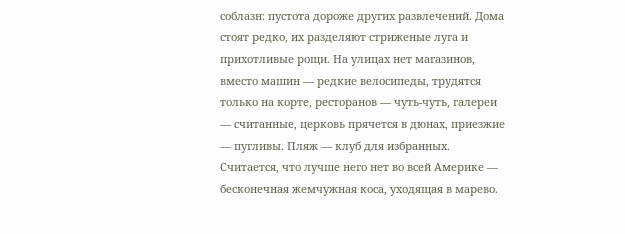соблазн: пустота дороже других развлечений. Дома стоят редко, их разделяют стриженые луга и прихотливые рощи. На улицах нет магазинов, вместо машин — редкие велосипеды, трудятся только на корте, ресторанов — чуть-чуть, галереи — считанные, церковь прячется в дюнах, приезжие — пугливы. Пляж — клуб для избранных. Считается, что лучше него нет во всей Америке — бесконечная жемчужная коса, уходящая в марево.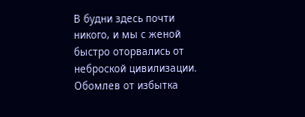В будни здесь почти никого, и мы с женой быстро оторвались от неброской цивилизации. Обомлев от избытка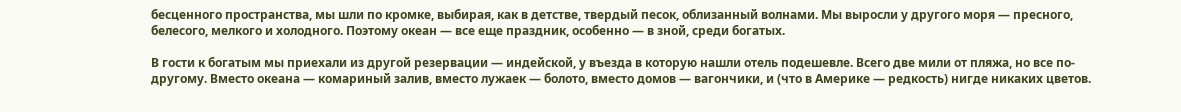бесценного пространства, мы шли по кромке, выбирая, как в детстве, твердый песок, облизанный волнами. Мы выросли у другого моря — пресного, белесого, мелкого и холодного. Поэтому океан — все еще праздник, особенно — в зной, среди богатых.

В гости к богатым мы приехали из другой резервации — индейской, у въезда в которую нашли отель подешевле. Всего две мили от пляжа, но все по-другому. Вместо океана — комариный залив, вместо лужаек — болото, вместо домов — вагончики, и (что в Америке — редкость) нигде никаких цветов.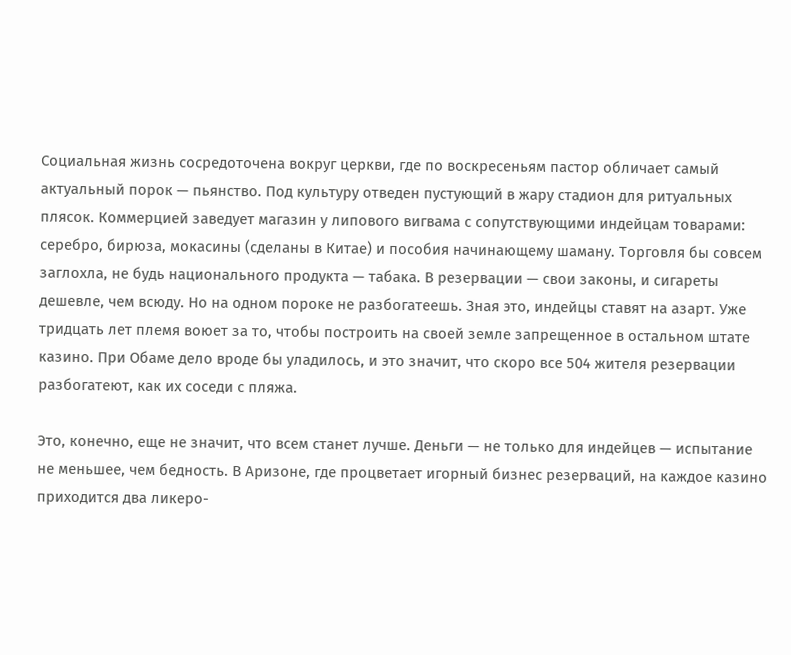Социальная жизнь сосредоточена вокруг церкви, где по воскресеньям пастор обличает самый актуальный порок — пьянство. Под культуру отведен пустующий в жару стадион для ритуальных плясок. Коммерцией заведует магазин у липового вигвама с сопутствующими индейцам товарами: серебро, бирюза, мокасины (сделаны в Китае) и пособия начинающему шаману. Торговля бы совсем заглохла, не будь национального продукта — табака. В резервации — свои законы, и сигареты дешевле, чем всюду. Но на одном пороке не разбогатеешь. Зная это, индейцы ставят на азарт. Уже тридцать лет племя воюет за то, чтобы построить на своей земле запрещенное в остальном штате казино. При Обаме дело вроде бы уладилось, и это значит, что скоро все 504 жителя резервации разбогатеют, как их соседи с пляжа.

Это, конечно, еще не значит, что всем станет лучше. Деньги — не только для индейцев — испытание не меньшее, чем бедность. В Аризоне, где процветает игорный бизнес резерваций, на каждое казино приходится два ликеро-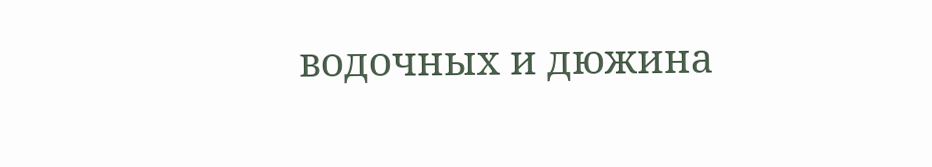водочных и дюжина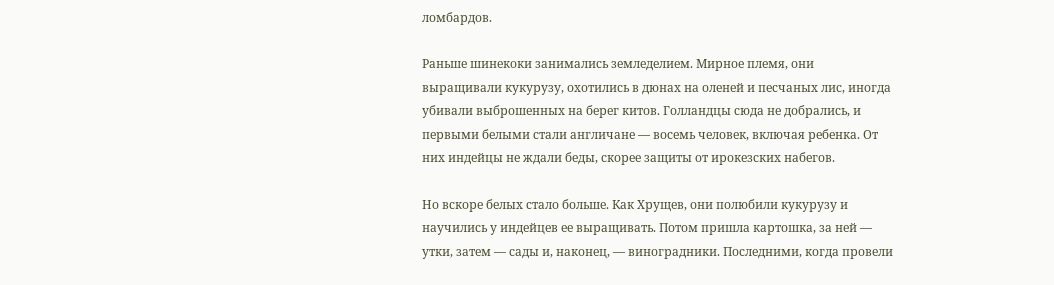ломбардов.

Раньше шинекоки занимались земледелием. Мирное племя, они выращивали кукурузу, охотились в дюнах на оленей и песчаных лис, иногда убивали выброшенных на берег китов. Голландцы сюда не добрались, и первыми белыми стали англичане — восемь человек, включая ребенка. От них индейцы не ждали беды, скорее защиты от ирокезских набегов.

Но вскоре белых стало больше. Как Хрущев, они полюбили кукурузу и научились у индейцев ее выращивать. Потом пришла картошка, за ней — утки, затем — сады и, наконец, — виноградники. Последними, когда провели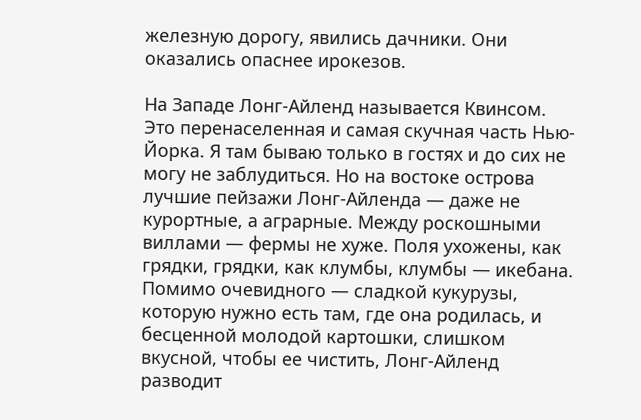железную дорогу, явились дачники. Они оказались опаснее ирокезов.

На Западе Лонг-Айленд называется Квинсом. Это перенаселенная и самая скучная часть Нью-Йорка. Я там бываю только в гостях и до сих не могу не заблудиться. Но на востоке острова лучшие пейзажи Лонг-Айленда — даже не курортные, а аграрные. Между роскошными виллами — фермы не хуже. Поля ухожены, как грядки, грядки, как клумбы, клумбы — икебана. Помимо очевидного — сладкой кукурузы, которую нужно есть там, где она родилась, и бесценной молодой картошки, слишком вкусной, чтобы ее чистить, Лонг-Айленд разводит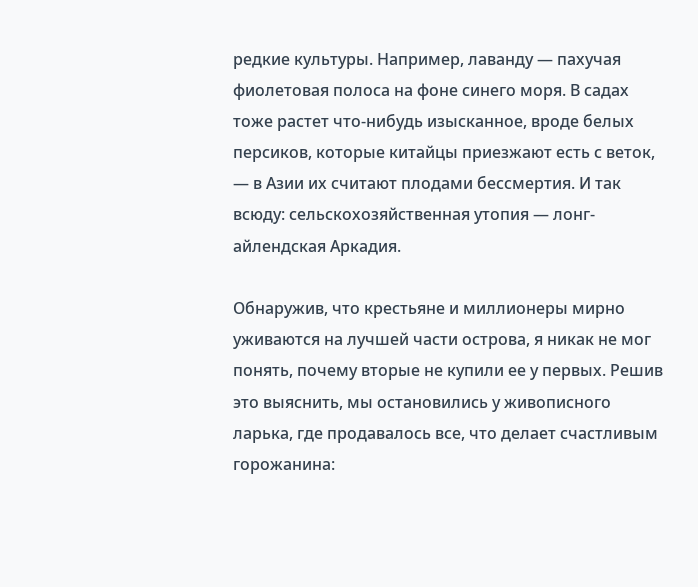редкие культуры. Например, лаванду — пахучая фиолетовая полоса на фоне синего моря. В садах тоже растет что-нибудь изысканное, вроде белых персиков, которые китайцы приезжают есть с веток, — в Азии их считают плодами бессмертия. И так всюду: сельскохозяйственная утопия — лонг-айлендская Аркадия.

Обнаружив, что крестьяне и миллионеры мирно уживаются на лучшей части острова, я никак не мог понять, почему вторые не купили ее у первых. Решив это выяснить, мы остановились у живописного ларька, где продавалось все, что делает счастливым горожанина: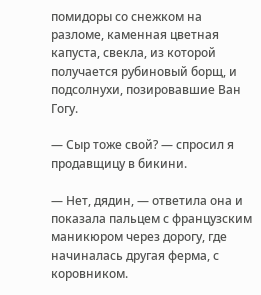помидоры со снежком на разломе, каменная цветная капуста, свекла, из которой получается рубиновый борщ, и подсолнухи, позировавшие Ван Гогу.

— Сыр тоже свой? — спросил я продавщицу в бикини.

— Нет, дядин, — ответила она и показала пальцем с французским маникюром через дорогу, где начиналась другая ферма, с коровником.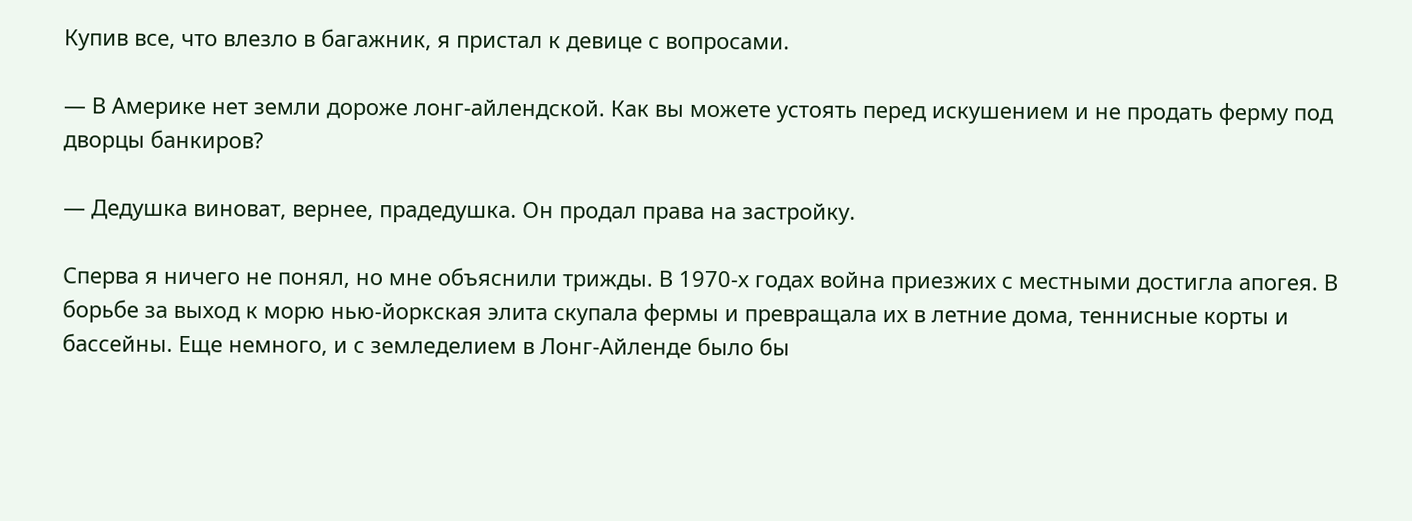Купив все, что влезло в багажник, я пристал к девице с вопросами.

— В Америке нет земли дороже лонг-айлендской. Как вы можете устоять перед искушением и не продать ферму под дворцы банкиров?

— Дедушка виноват, вернее, прадедушка. Он продал права на застройку.

Сперва я ничего не понял, но мне объяснили трижды. В 1970-х годах война приезжих с местными достигла апогея. В борьбе за выход к морю нью-йоркская элита скупала фермы и превращала их в летние дома, теннисные корты и бассейны. Еще немного, и с земледелием в Лонг-Айленде было бы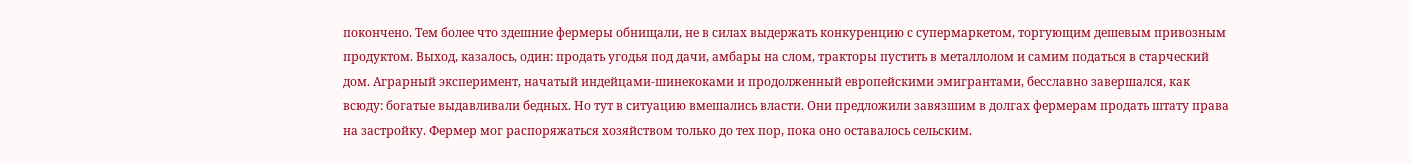покончено. Тем более что здешние фермеры обнищали, не в силах выдержать конкуренцию с супермаркетом, торгующим дешевым привозным продуктом. Выход, казалось, один: продать угодья под дачи, амбары на слом, тракторы пустить в металлолом и самим податься в старческий дом. Аграрный эксперимент, начатый индейцами-шинекоками и продолженный европейскими эмигрантами, бесславно завершался, как всюду: богатые выдавливали бедных. Но тут в ситуацию вмешались власти. Они предложили завязшим в долгах фермерам продать штату права на застройку. Фермер мог распоряжаться хозяйством только до тех пор, пока оно оставалось сельским.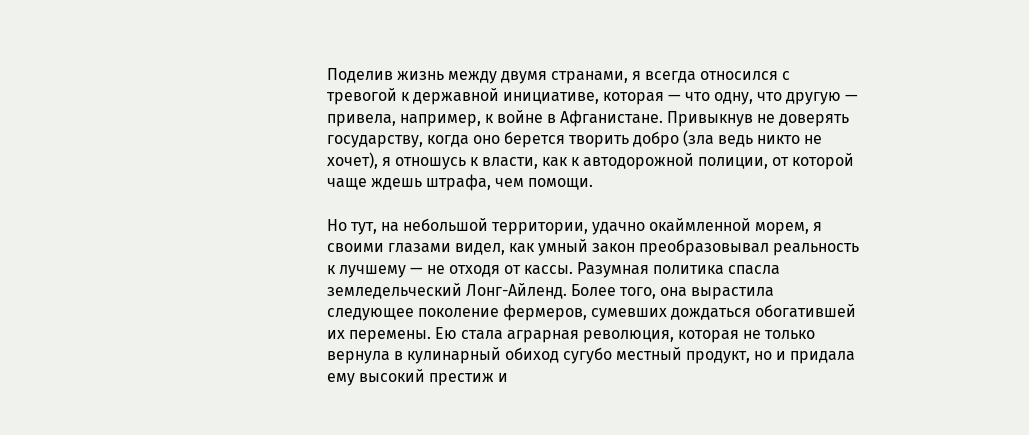Поделив жизнь между двумя странами, я всегда относился с тревогой к державной инициативе, которая — что одну, что другую — привела, например, к войне в Афганистане. Привыкнув не доверять государству, когда оно берется творить добро (зла ведь никто не хочет), я отношусь к власти, как к автодорожной полиции, от которой чаще ждешь штрафа, чем помощи.

Но тут, на небольшой территории, удачно окаймленной морем, я своими глазами видел, как умный закон преобразовывал реальность к лучшему — не отходя от кассы. Разумная политика спасла земледельческий Лонг-Айленд. Более того, она вырастила следующее поколение фермеров, сумевших дождаться обогатившей их перемены. Ею стала аграрная революция, которая не только вернула в кулинарный обиход сугубо местный продукт, но и придала ему высокий престиж и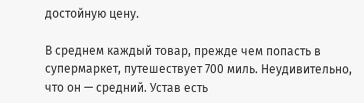достойную цену.

В среднем каждый товар, прежде чем попасть в супермаркет, путешествует 700 миль. Неудивительно, что он — средний. Устав есть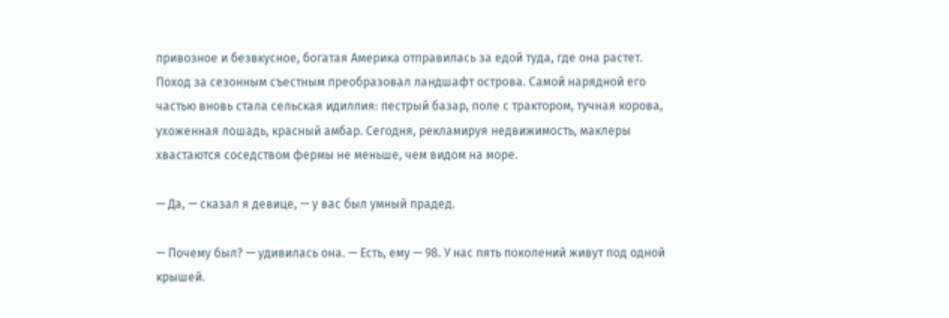привозное и безвкусное, богатая Америка отправилась за едой туда, где она растет. Поход за сезонным съестным преобразовал ландшафт острова. Самой нарядной его частью вновь стала сельская идиллия: пестрый базар, поле с трактором, тучная корова, ухоженная лошадь, красный амбар. Сегодня, рекламируя недвижимость, маклеры хвастаются соседством фермы не меньше, чем видом на море.

— Да, — сказал я девице, — у вас был умный прадед.

— Почему был? — удивилась она. — Есть, ему — 98. У нас пять поколений живут под одной крышей.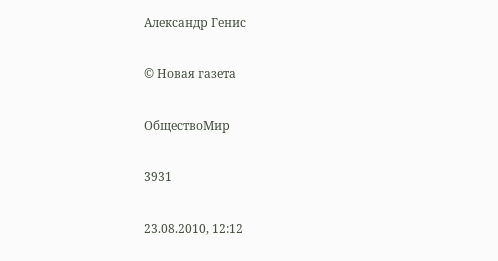Александр Генис

© Новая газета

ОбществоМир

3931

23.08.2010, 12:12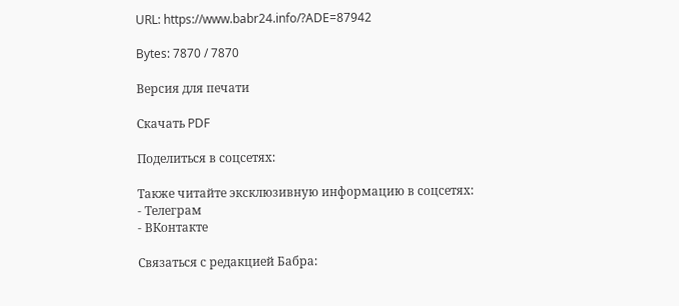URL: https://www.babr24.info/?ADE=87942

Bytes: 7870 / 7870

Версия для печати

Скачать PDF

Поделиться в соцсетях:

Также читайте эксклюзивную информацию в соцсетях:
- Телеграм
- ВКонтакте

Связаться с редакцией Бабра: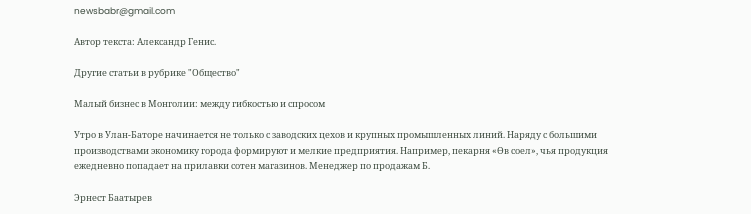newsbabr@gmail.com

Автор текста: Александр Генис.

Другие статьи в рубрике "Общество"

Малый бизнес в Монголии: между гибкостью и спросом

Утро в Улан-Баторе начинается не только с заводских цехов и крупных промышленных линий. Наряду с большими производствами экономику города формируют и мелкие предприятия. Например, пекарня «Өв соел», чья продукция ежедневно попадает на прилавки сотен магазинов. Менеджер по продажам Б.

Эрнест Баатырев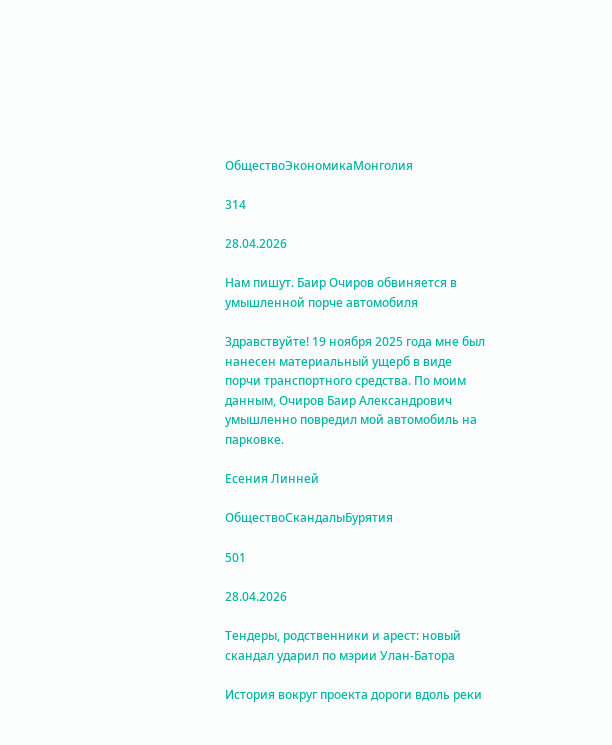ОбществоЭкономикаМонголия

314

28.04.2026

Нам пишут. Баир Очиров обвиняется в умышленной порче автомобиля

Здравствуйте! 19 ноября 2025 года мне был нанесен материальный ущерб в виде порчи транспортного средства. По моим данным, Очиров Баир Александрович умышленно повредил мой автомобиль на парковке.

Есения Линней

ОбществоСкандалыБурятия

501

28.04.2026

Тендеры, родственники и арест: новый скандал ударил по мэрии Улан-Батора

История вокруг проекта дороги вдоль реки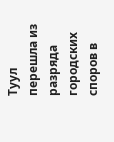Туул перешла из разряда городских споров в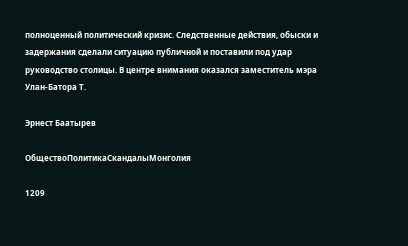полноценный политический кризис. Следственные действия, обыски и задержания сделали ситуацию публичной и поставили под удар руководство столицы. В центре внимания оказался заместитель мэра Улан-Батора Т.

Эрнест Баатырев

ОбществоПолитикаСкандалыМонголия

1209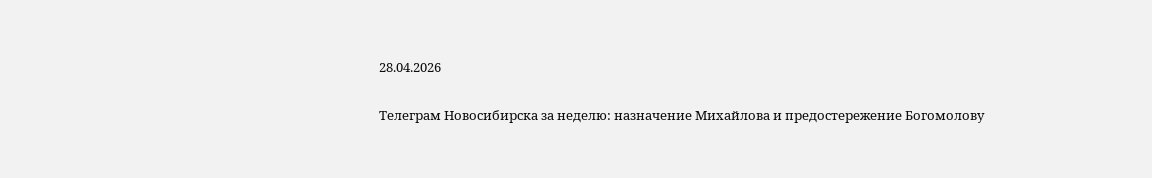28.04.2026

Телеграм Новосибирска за неделю: назначение Михайлова и предостережение Богомолову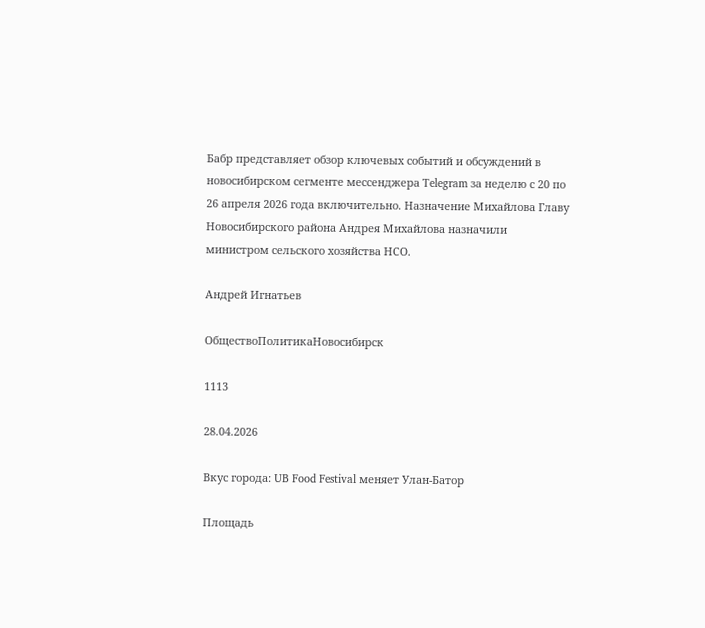Бабр представляет обзор ключевых событий и обсуждений в новосибирском сегменте мессенджера Telegram за неделю с 20 по 26 апреля 2026 года включительно. Назначение Михайлова Главу Новосибирского района Андрея Михайлова назначили министром сельского хозяйства НСО.

Андрей Игнатьев

ОбществоПолитикаНовосибирск

1113

28.04.2026

Вкус города: UB Food Festival меняет Улан-Батор

Площадь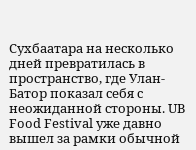Сухбаатара на несколько дней превратилась в пространство, где Улан-Батор показал себя с неожиданной стороны. UB Food Festival уже давно вышел за рамки обычной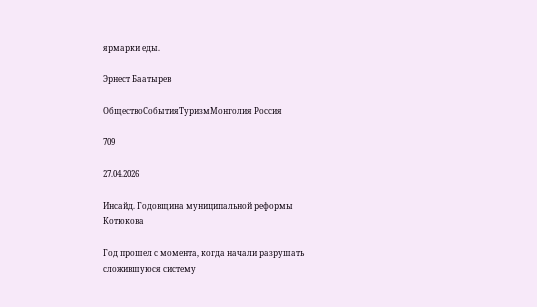ярмарки еды.

Эрнест Баатырев

ОбществоСобытияТуризмМонголия Россия

709

27.04.2026

Инсайд. Годовщина муниципальной реформы Котюкова

Год прошел с момента, когда начали разрушать сложившуюся систему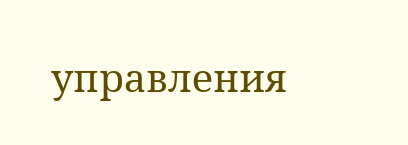управления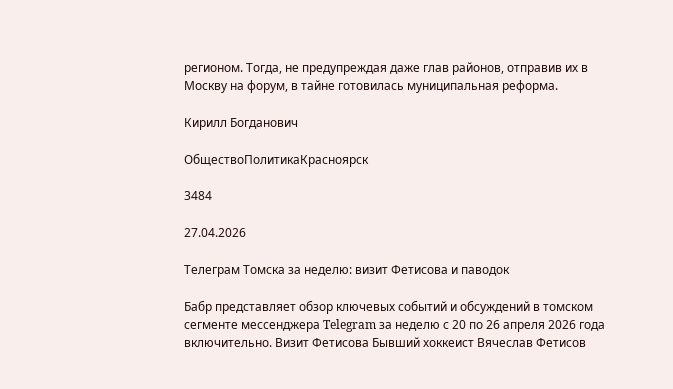регионом. Тогда, не предупреждая даже глав районов, отправив их в Москву на форум, в тайне готовилась муниципальная реформа.

Кирилл Богданович

ОбществоПолитикаКрасноярск

3484

27.04.2026

Телеграм Томска за неделю: визит Фетисова и паводок

Бабр представляет обзор ключевых событий и обсуждений в томском сегменте мессенджера Telegram за неделю с 20 по 26 апреля 2026 года включительно. Визит Фетисова Бывший хоккеист Вячеслав Фетисов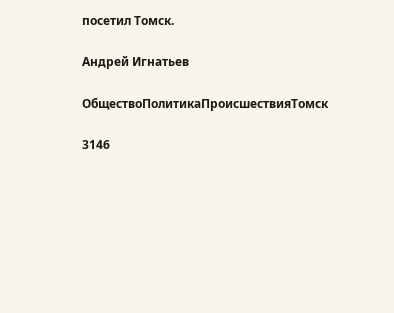посетил Томск.

Андрей Игнатьев

ОбществоПолитикаПроисшествияТомск

3146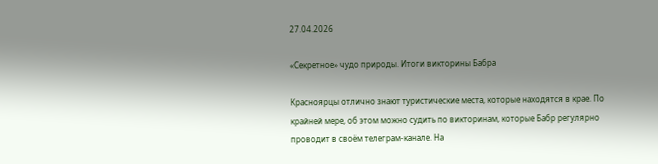27.04.2026

«Секретное» чудо природы. Итоги викторины Бабра

Красноярцы отлично знают туристические места, которые находятся в крае. По крайней мере, об этом можно судить по викторинам, которые Бабр регулярно проводит в своём телеграм-канале. На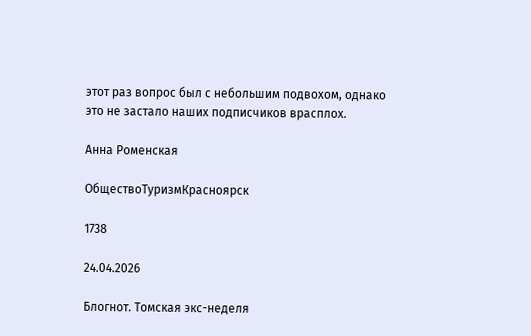этот раз вопрос был с небольшим подвохом, однако это не застало наших подписчиков врасплох.

Анна Роменская

ОбществоТуризмКрасноярск

1738

24.04.2026

Блогнот. Томская экс-неделя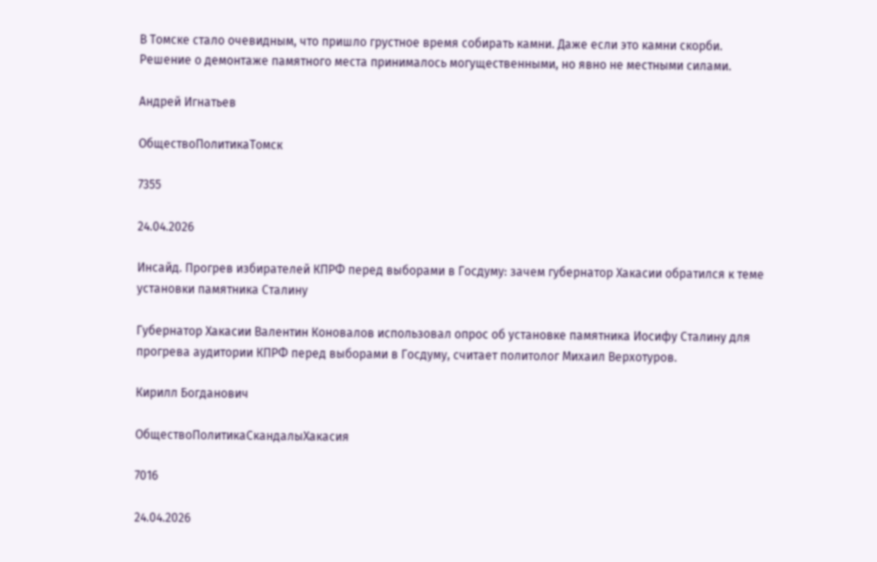В Томске стало очевидным, что пришло грустное время собирать камни. Даже если это камни скорби. Решение о демонтаже памятного места принималось могущественными, но явно не местными силами.

Андрей Игнатьев

ОбществоПолитикаТомск

7355

24.04.2026

Инсайд. Прогрев избирателей КПРФ перед выборами в Госдуму: зачем губернатор Хакасии обратился к теме установки памятника Сталину

Губернатор Хакасии Валентин Коновалов использовал опрос об установке памятника Иосифу Сталину для прогрева аудитории КПРФ перед выборами в Госдуму, считает политолог Михаил Верхотуров.

Кирилл Богданович

ОбществоПолитикаСкандалыХакасия

7016

24.04.2026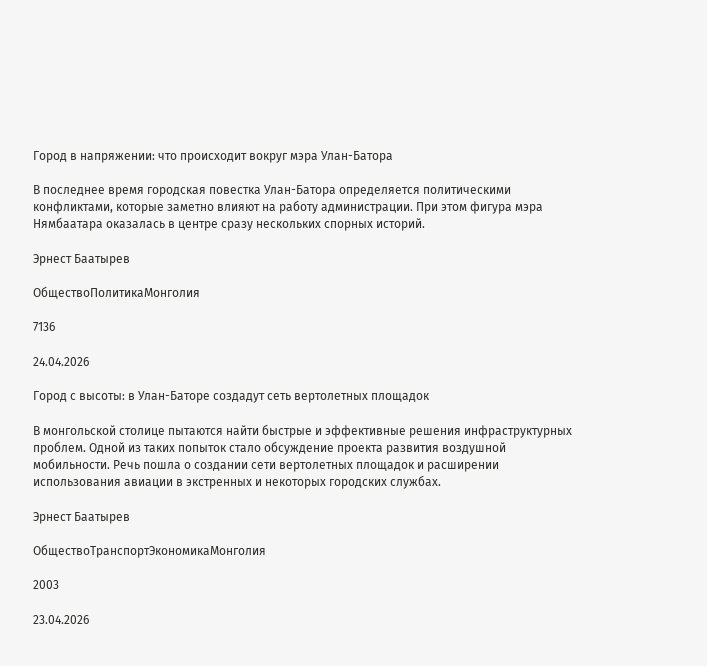Город в напряжении: что происходит вокруг мэра Улан-Батора

В последнее время городская повестка Улан-Батора определяется политическими конфликтами, которые заметно влияют на работу администрации. При этом фигура мэра Нямбаатара оказалась в центре сразу нескольких спорных историй.

Эрнест Баатырев

ОбществоПолитикаМонголия

7136

24.04.2026

Город с высоты: в Улан-Баторе создадут сеть вертолетных площадок

В монгольской столице пытаются найти быстрые и эффективные решения инфраструктурных проблем. Одной из таких попыток стало обсуждение проекта развития воздушной мобильности. Речь пошла о создании сети вертолетных площадок и расширении использования авиации в экстренных и некоторых городских службах.

Эрнест Баатырев

ОбществоТранспортЭкономикаМонголия

2003

23.04.2026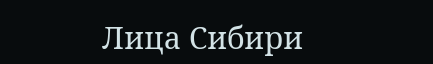Лица Сибири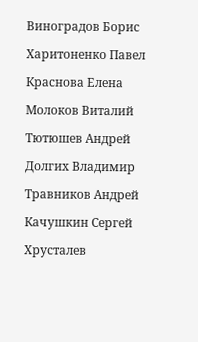Виноградов Борис

Харитоненко Павел

Краснова Елена

Молоков Виталий

Тютюшев Андрей

Долгих Владимир

Травников Андрей

Качушкин Сергей

Хрусталев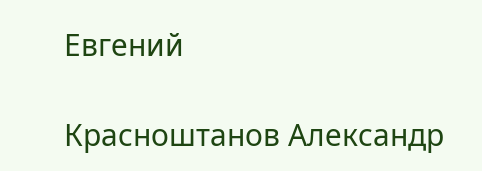Евгений

Красноштанов Александр